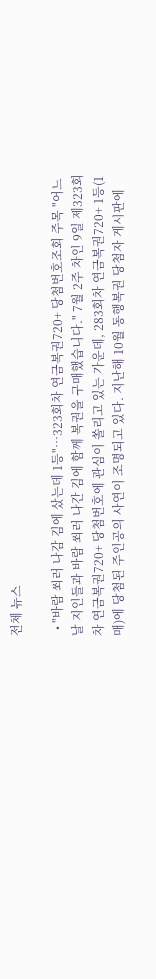전체 뉴스

  • "바람 쐬러 나감 김에 샀는데 1등"…323회차 연금복권720+ 당첨번호조회 주목 "어느 날 지인들과 바람 쐬러 나간 김에 함께 복권을 구매했습니다." 7월 2주 차인 9일 제323회차 연금복권720+ 당첨번호에 관심이 쏠리고 있는 가운데, 283회차 연금복권720+ 1등(1매)에 당첨된 주인공의 사연이 조명되고 있다. 지난해 10월 동행복권 당첨자 게시판에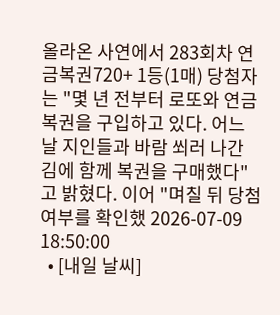올라온 사연에서 283회차 연금복권720+ 1등(1매) 당첨자는 "몇 년 전부터 로또와 연금복권을 구입하고 있다. 어느 날 지인들과 바람 쐬러 나간 김에 함께 복권을 구매했다"고 밝혔다. 이어 "며칠 뒤 당첨 여부를 확인했 2026-07-09 18:50:00
  • [내일 날씨]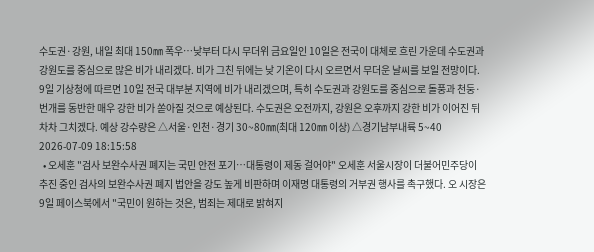수도권·강원, 내일 최대 150㎜ 폭우…낮부터 다시 무더위 금요일인 10일은 전국이 대체로 흐린 가운데 수도권과 강원도를 중심으로 많은 비가 내리겠다. 비가 그친 뒤에는 낮 기온이 다시 오르면서 무더운 날씨를 보일 전망이다. 9일 기상청에 따르면 10일 전국 대부분 지역에 비가 내리겠으며, 특히 수도권과 강원도를 중심으로 돌풍과 천둥·번개를 동반한 매우 강한 비가 쏟아질 것으로 예상된다. 수도권은 오전까지, 강원은 오후까지 강한 비가 이어진 뒤 차차 그치겠다. 예상 강수량은 △서울·인천·경기 30~80㎜(최대 120㎜ 이상) △경기남부내륙 5~40 2026-07-09 18:15:58
  • 오세훈 "검사 보완수사권 폐지는 국민 안전 포기…대통령이 제동 걸어야" 오세훈 서울시장이 더불어민주당이 추진 중인 검사의 보완수사권 폐지 법안을 강도 높게 비판하며 이재명 대통령의 거부권 행사를 촉구했다. 오 시장은 9일 페이스북에서 "국민이 원하는 것은, 범죄는 제대로 밝혀지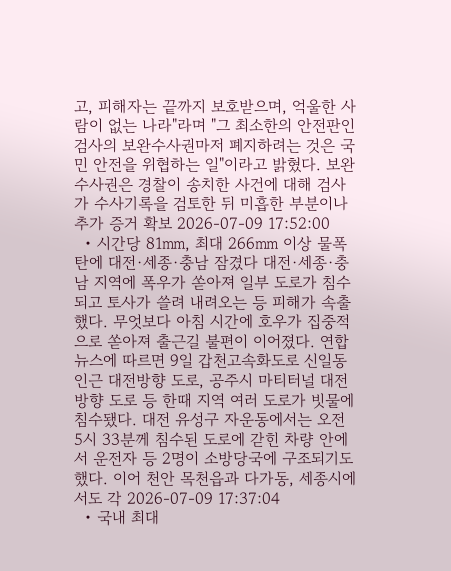고, 피해자는 끝까지 보호받으며, 억울한 사람이 없는 나라"라며 "그 최소한의 안전판인 검사의 보완수사권마저 폐지하려는 것은 국민 안전을 위협하는 일"이라고 밝혔다. 보완수사권은 경찰이 송치한 사건에 대해 검사가 수사기록을 검토한 뒤 미흡한 부분이나 추가 증거 확보 2026-07-09 17:52:00
  • 시간당 81㎜, 최대 266㎜ 이상 물폭탄에 대전·세종·충남 잠겼다 대전·세종·충남 지역에 폭우가 쏟아져 일부 도로가 침수되고 토사가 쓸려 내려오는 등 피해가 속출했다. 무엇보다 아침 시간에 호우가 집중적으로 쏟아져 출근길 불편이 이어졌다. 연합뉴스에 따르면 9일 갑천고속화도로 신일동 인근 대전방향 도로, 공주시 마티터널 대전방향 도로 등 한때 지역 여러 도로가 빗물에 침수됐다. 대전 유성구 자운동에서는 오전 5시 33분께 침수된 도로에 갇힌 차량 안에서 운전자 등 2명이 소방당국에 구조되기도 했다. 이어 천안 목천읍과 다가동, 세종시에서도 각 2026-07-09 17:37:04
  • 국내 최대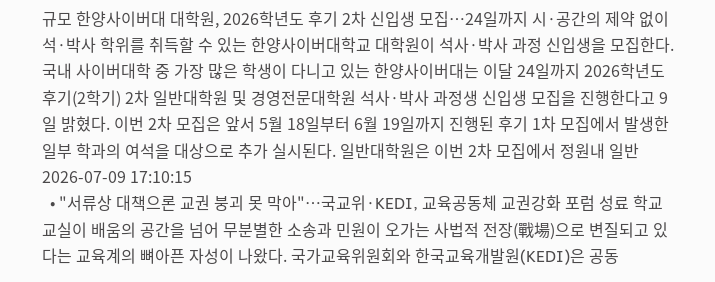규모 한양사이버대 대학원, 2026학년도 후기 2차 신입생 모집…24일까지 시·공간의 제약 없이 석·박사 학위를 취득할 수 있는 한양사이버대학교 대학원이 석사·박사 과정 신입생을 모집한다. 국내 사이버대학 중 가장 많은 학생이 다니고 있는 한양사이버대는 이달 24일까지 2026학년도 후기(2학기) 2차 일반대학원 및 경영전문대학원 석사·박사 과정생 신입생 모집을 진행한다고 9일 밝혔다. 이번 2차 모집은 앞서 5월 18일부터 6월 19일까지 진행된 후기 1차 모집에서 발생한 일부 학과의 여석을 대상으로 추가 실시된다. 일반대학원은 이번 2차 모집에서 정원내 일반 2026-07-09 17:10:15
  • "서류상 대책으론 교권 붕괴 못 막아"…국교위·KEDI, 교육공동체 교권강화 포럼 성료 학교 교실이 배움의 공간을 넘어 무분별한 소송과 민원이 오가는 사법적 전장(戰場)으로 변질되고 있다는 교육계의 뼈아픈 자성이 나왔다. 국가교육위원회와 한국교육개발원(KEDI)은 공동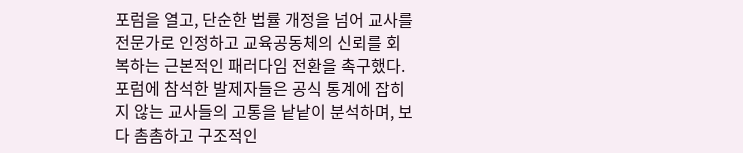포럼을 열고, 단순한 법률 개정을 넘어 교사를 전문가로 인정하고 교육공동체의 신뢰를 회복하는 근본적인 패러다임 전환을 촉구했다. 포럼에 참석한 발제자들은 공식 통계에 잡히지 않는 교사들의 고통을 낱낱이 분석하며, 보다 촘촘하고 구조적인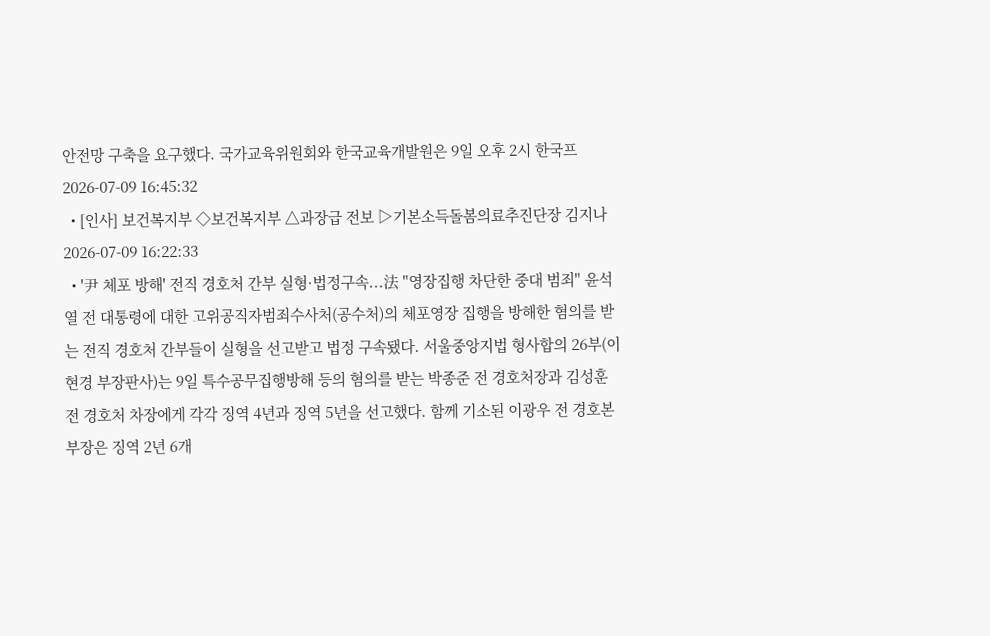안전망 구축을 요구했다. 국가교육위원회와 한국교육개발원은 9일 오후 2시 한국프 2026-07-09 16:45:32
  • [인사] 보건복지부 ◇보건복지부 △과장급 전보 ▷기본소득돌봄의료추진단장 김지나 2026-07-09 16:22:33
  • '尹 체포 방해' 전직 경호처 간부 실형·법정구속...法 "영장집행 차단한 중대 범죄" 윤석열 전 대통령에 대한 고위공직자범죄수사처(공수처)의 체포영장 집행을 방해한 혐의를 받는 전직 경호처 간부들이 실형을 선고받고 법정 구속됐다. 서울중앙지법 형사합의 26부(이현경 부장판사)는 9일 특수공무집행방해 등의 혐의를 받는 박종준 전 경호처장과 김성훈 전 경호처 차장에게 각각 징역 4년과 징역 5년을 선고했다. 함께 기소된 이광우 전 경호본부장은 징역 2년 6개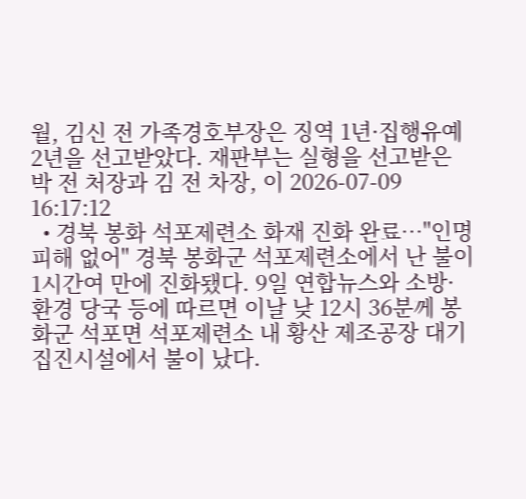월, 김신 전 가족경호부장은 징역 1년·집행유예 2년을 선고받았다. 재판부는 실형을 선고받은 박 전 처장과 김 전 차장, 이 2026-07-09 16:17:12
  • 경북 봉화 석포제련소 화재 진화 완료…"인명피해 없어" 경북 봉화군 석포제련소에서 난 불이 1시간여 만에 진화됐다. 9일 연합뉴스와 소방·환경 당국 등에 따르면 이날 낮 12시 36분께 봉화군 석포면 석포제련소 내 황산 제조공장 대기집진시설에서 불이 났다.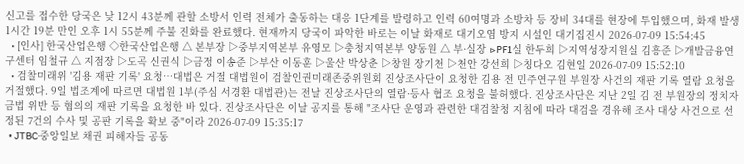신고를 접수한 당국은 낮 12시 43분께 관할 소방서 인력 전체가 출동하는 대응 1단계를 발령하고 인력 60여명과 소방차 등 장비 34대를 현장에 투입했으며, 화재 발생 1시간 19분 만인 오후 1시 55분께 주불 진화를 완료했다. 현재까지 당국이 파악한 바로는 이날 화재로 대기오염 방지 시설인 대기집진시 2026-07-09 15:54:45
  • [인사] 한국산업은행 ◇한국산업은행 △ 본부장 ▷중부지역본부 유영모 ▷충청지역본부 양동원 △ 부·실장 ▷PF1실 한두희 ▷지역성장지원실 김흥준 ▷개발금융연구센터 임철규 △ 지점장 ▷도곡 신권식 ▷금정 이송준 ▷부산 이동훈 ▷울산 박상춘 ▷창원 장기천 ▷천안 강선희 ▷칭다오 김현일 2026-07-09 15:52:10
  • 검찰미래위 '김용 재판 기록' 요청…대법은 거절 대법원이 검찰인권미래존중위원회 진상조사단이 요청한 김용 전 민주연구원 부원장 사건의 재판 기록 열람 요청을 거절했다. 9일 법조계에 따르면 대법원 1부(주심 서경환 대법관)는 전날 진상조사단의 열람·등사 협조 요청을 불허했다. 진상조사단은 지난 2일 김 전 부원장의 정치자금법 위반 등 혐의의 재판 기록을 요청한 바 있다. 진상조사단은 이날 공지를 통해 "조사단 운영과 관련한 대검찰청 지침에 따라 대검을 경유해 조사 대상 사건으로 선정된 7건의 수사 및 공판 기록을 확보 중"이라 2026-07-09 15:35:17
  • JTBC·중앙일보 채권 피해자들 공동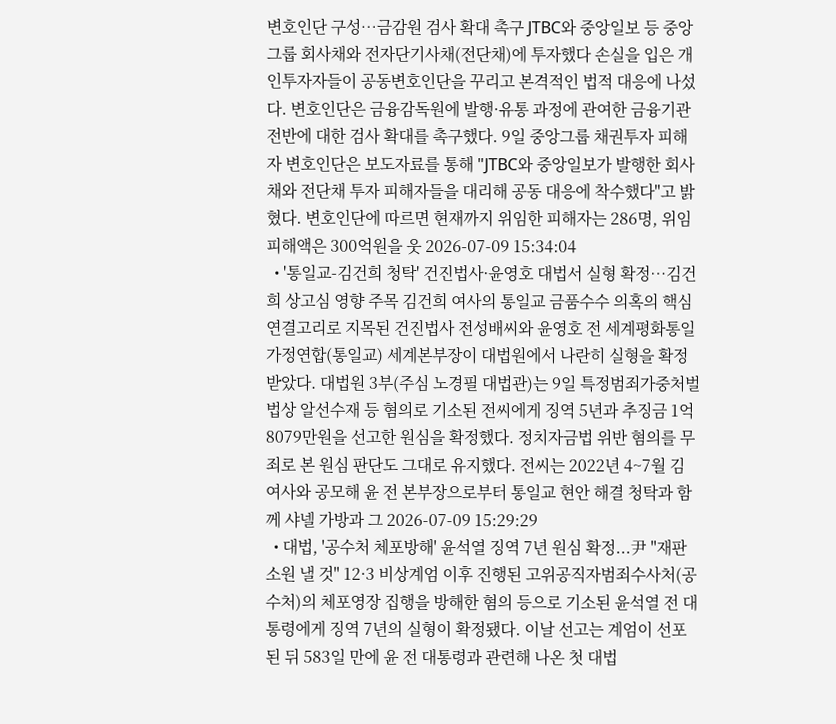변호인단 구성…금감원 검사 확대 촉구 JTBC와 중앙일보 등 중앙그룹 회사채와 전자단기사채(전단채)에 투자했다 손실을 입은 개인투자자들이 공동변호인단을 꾸리고 본격적인 법적 대응에 나섰다. 변호인단은 금융감독원에 발행·유통 과정에 관여한 금융기관 전반에 대한 검사 확대를 촉구했다. 9일 중앙그룹 채권투자 피해자 변호인단은 보도자료를 통해 "JTBC와 중앙일보가 발행한 회사채와 전단채 투자 피해자들을 대리해 공동 대응에 착수했다"고 밝혔다. 변호인단에 따르면 현재까지 위임한 피해자는 286명, 위임 피해액은 300억원을 웃 2026-07-09 15:34:04
  • '통일교-김건희 청탁' 건진법사·윤영호 대법서 실형 확정…김건희 상고심 영향 주목 김건희 여사의 통일교 금품수수 의혹의 핵심 연결고리로 지목된 건진법사 전성배씨와 윤영호 전 세계평화통일가정연합(통일교) 세계본부장이 대법원에서 나란히 실형을 확정받았다. 대법원 3부(주심 노경필 대법관)는 9일 특정범죄가중처벌법상 알선수재 등 혐의로 기소된 전씨에게 징역 5년과 추징금 1억8079만원을 선고한 원심을 확정했다. 정치자금법 위반 혐의를 무죄로 본 원심 판단도 그대로 유지했다. 전씨는 2022년 4~7월 김 여사와 공모해 윤 전 본부장으로부터 통일교 현안 해결 청탁과 함께 샤넬 가방과 그 2026-07-09 15:29:29
  • 대법, '공수처 체포방해' 윤석열 징역 7년 원심 확정...尹 "재판소원 낼 것" 12·3 비상계엄 이후 진행된 고위공직자범죄수사처(공수처)의 체포영장 집행을 방해한 혐의 등으로 기소된 윤석열 전 대통령에게 징역 7년의 실형이 확정됐다. 이날 선고는 계엄이 선포된 뒤 583일 만에 윤 전 대통령과 관련해 나온 첫 대법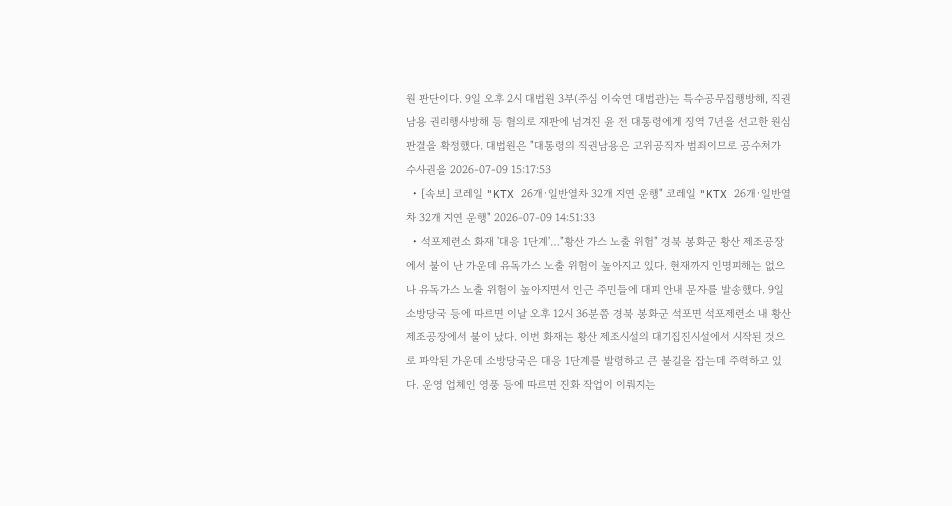원 판단이다. 9일 오후 2시 대법원 3부(주심 이숙연 대법관)는 특수공무집행방해, 직권남용 권리행사방해 등 혐의로 재판에 넘겨진 윤 전 대통령에게 징역 7년을 선고한 원심판결을 확정했다. 대법원은 "대통령의 직권남용은 고위공직자 범죄이므로 공수처가 수사권을 2026-07-09 15:17:53
  • [속보] 코레일 "KTX 26개·일반열차 32개 지연 운행" 코레일 "KTX 26개·일반열차 32개 지연 운행" 2026-07-09 14:51:33
  • 석포제련소 화재 '대응 1단계'…"황산 가스 노출 위험" 경북 봉화군 황산 제조공장에서 불이 난 가운데 유독가스 노출 위험이 높아지고 있다. 현재까지 인명피해는 없으나 유독가스 노출 위험이 높아지면서 인근 주민들에 대피 안내 문자를 발송했다. 9일 소방당국 등에 따르면 이날 오후 12시 36분쯤 경북 봉화군 석포면 석포제련소 내 황산 제조공장에서 불이 났다. 이번 화재는 황산 제조시설의 대기집진시설에서 시작된 것으로 파악된 가운데 소방당국은 대응 1단계를 발령하고 큰 불길을 잡는데 주력하고 있다. 운영 업체인 영풍 등에 따르면 진화 작업이 이뤄지는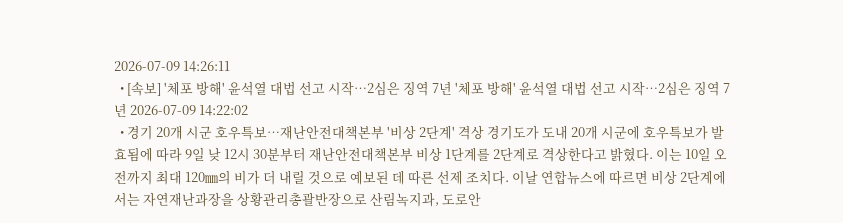2026-07-09 14:26:11
  • [속보] '체포 방해' 윤석열 대법 선고 시작…2심은 징역 7년 '체포 방해' 윤석열 대법 선고 시작…2심은 징역 7년 2026-07-09 14:22:02
  • 경기 20개 시군 호우특보…재난안전대책본부 '비상 2단계' 격상 경기도가 도내 20개 시군에 호우특보가 발효됨에 따라 9일 낮 12시 30분부터 재난안전대책본부 비상 1단계를 2단계로 격상한다고 밝혔다. 이는 10일 오전까지 최대 120㎜의 비가 더 내릴 것으로 예보된 데 따른 선제 조치다. 이날 연합뉴스에 따르면 비상 2단계에서는 자연재난과장을 상황관리총괄반장으로 산림녹지과, 도로안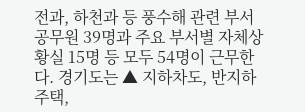전과, 하천과 등 풍수해 관련 부서 공무원 39명과 주요 부서별 자체상황실 15명 등 모두 54명이 근무한다. 경기도는 ▲ 지하차도, 반지하주택,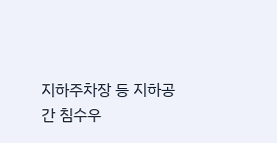지하주차장 등 지하공간 침수우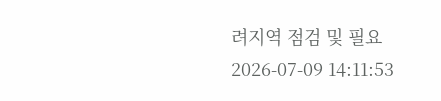려지역 점검 및 필요 2026-07-09 14:11:53